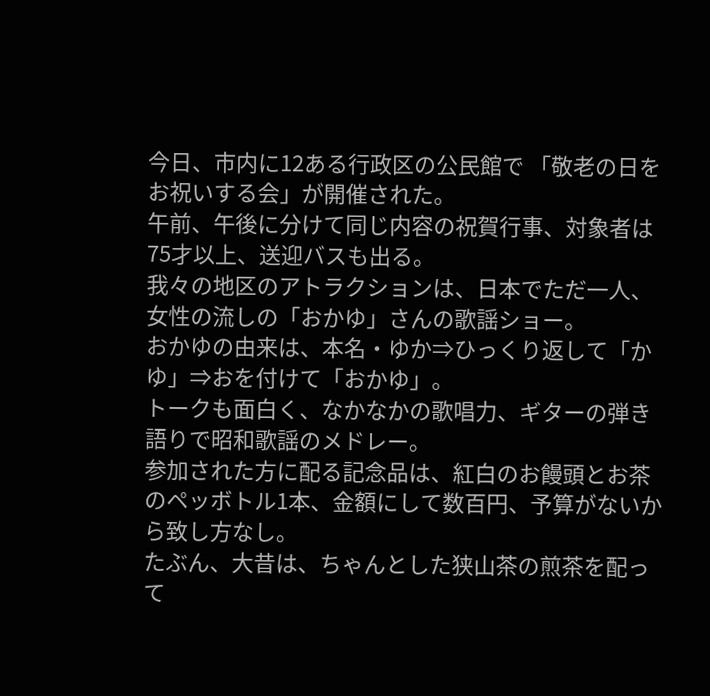今日、市内に12ある行政区の公民館で 「敬老の日をお祝いする会」が開催された。
午前、午後に分けて同じ内容の祝賀行事、対象者は75才以上、送迎バスも出る。
我々の地区のアトラクションは、日本でただ一人、女性の流しの「おかゆ」さんの歌謡ショー。
おかゆの由来は、本名・ゆか⇒ひっくり返して「かゆ」⇒おを付けて「おかゆ」。
トークも面白く、なかなかの歌唱力、ギターの弾き語りで昭和歌謡のメドレー。
参加された方に配る記念品は、紅白のお饅頭とお茶のペッボトル1本、金額にして数百円、予算がないから致し方なし。
たぶん、大昔は、ちゃんとした狭山茶の煎茶を配って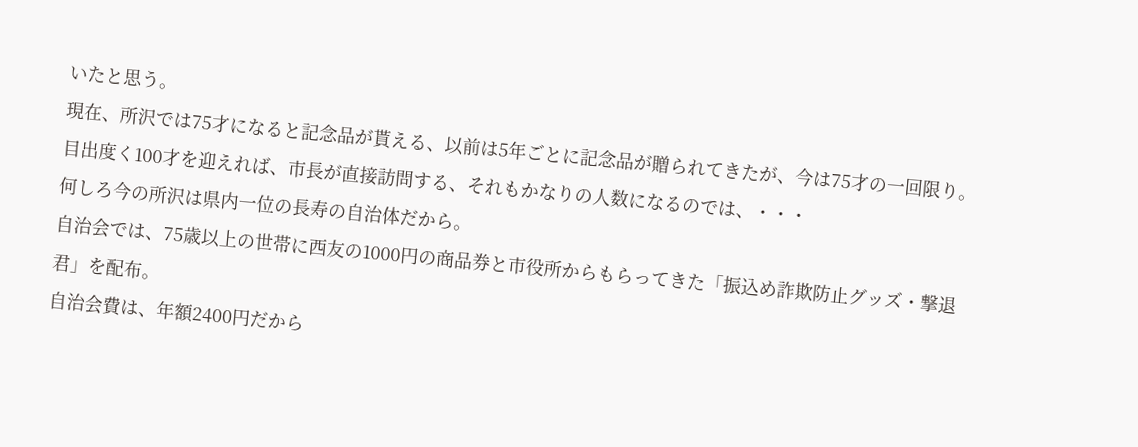いたと思う。
現在、所沢では75才になると記念品が貰える、以前は5年ごとに記念品が贈られてきたが、今は75才の一回限り。
目出度く100才を迎えれば、市長が直接訪問する、それもかなりの人数になるのでは、・・・
何しろ今の所沢は県内一位の長寿の自治体だから。
自治会では、75歳以上の世帯に西友の1000円の商品券と市役所からもらってきた「振込め詐欺防止グッズ・撃退君」を配布。
自治会費は、年額2400円だから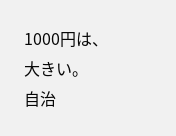1000円は、大きい。
自治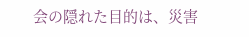会の隠れた目的は、災害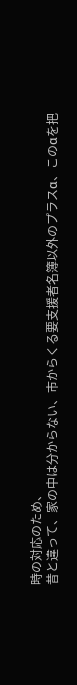時の対応のため、
昔と違って、家の中は分からない、市からくる要支援者名簿以外のプラスα、このαを把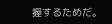握するためだ。